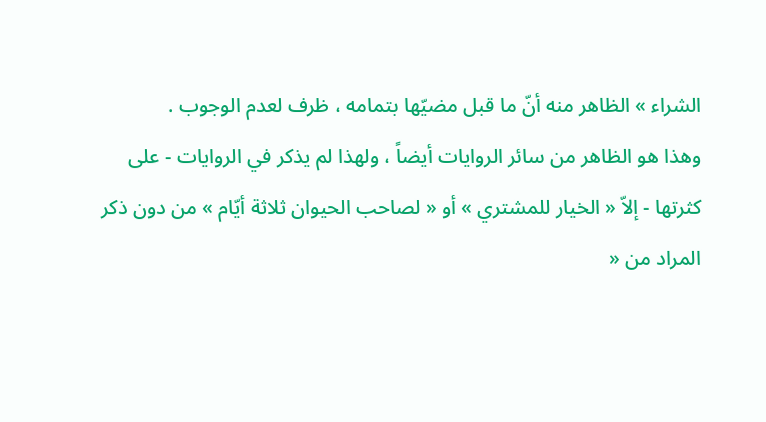الشراء » الظاهر منه أنّ ما قبل مضيّها بتمامه ، ظرف لعدم الوجوب .
وهذا هو الظاهر من سائر الروايات أيضاً ، ولهذا لم يذكر في الروايات - على
كثرتها - إلاّ « الخيار للمشتري » أو « لصاحب الحيوان ثلاثة أيّام » من دون ذكر
المراد من «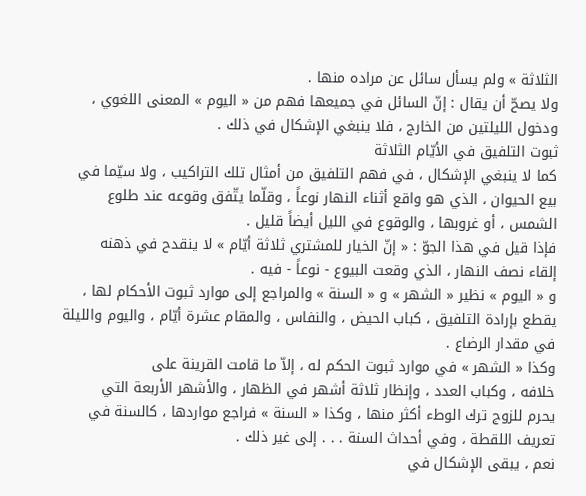الثلاثة » ولم يسأل سائل عن مراده منها .
ولا يصحّ أن يقال : إنّ السائل في جميعها فهم من « اليوم » المعنى اللغوي ،
ودخول الليلتين من الخارج ، فلا ينبغي الإشكال في ذلك .
ثبوت التلفيق في الأيّام الثلاثة
كما لا ينبغي الإشكال ، في فهم التلفيق من أمثال تلك التراكيب ، ولا سيّما في
بيع الحيوان ، الذي هو واقع أثناء النهار نوعاً ، وقلّما يتّفق وقوعه عند طلوع
الشمس ، أو غروبها ، والوقوع في الليل أيضاً قليل .
فإذا قيل في هذا الجوّ : « إنّ الخيار للمشتري ثلاثة أيّام » لا ينقدح في ذهنه
إلقاء نصف النهار ، الذي وقعت البيوع - نوعاً - فيه .
و « اليوم » نظير « الشهر » و « السنة » والمراجع إلى موارد ثبوت الأحكام لها ،
يقطع بإرادة التلفيق ، كباب الحيض ، والنفاس ، والمقام عشرة أيّام ، واليوم والليلة
في مقدار الرضاع .
وكذا « الشهر » في موارد ثبوت الحكم له ، إلاّ ما قامت القرينة على
خلافه ، وكباب العدد ، وإنظار ثلاثة أشهر في الظهار ، والأشهر الأربعة التي
يحرم للزوج ترك الوطء أكثر منها ، وكذا « السنة » فراجع مواردها ، كالسنة في
تعريف اللقطة ، وفي أحداث السنة . . . إلى غير ذلك .
نعم ، يبقى الإشكال في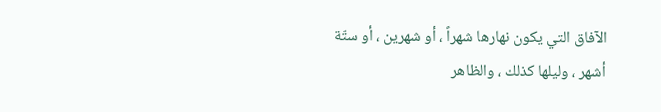الآفاق التي يكون نهارها شهراً ، أو شهرين ، أو ستّة
أشهر ، وليلها كذلك ، والظاهر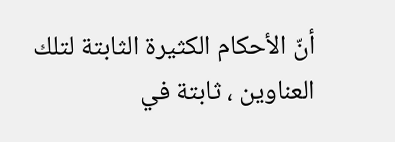أنّ الأحكام الكثيرة الثابتة لتلك العناوين ، ثابتة في